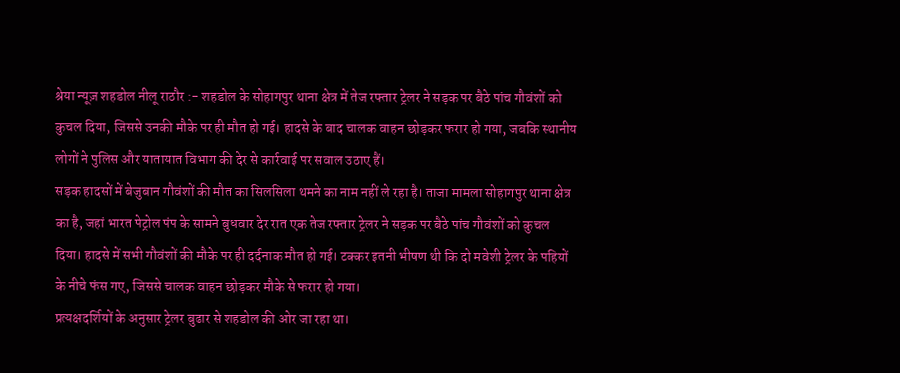श्रेया न्यूज़ शहडोल नीलू राठौर :- शहडोल के सोहागपुर थाना क्षेत्र में तेज रफ्तार ट्रेलर ने सड़क पर बैठे पांच गौवंशों को कुचल दिया, जिससे उनकी मौके पर ही मौत हो गई। हादसे के बाद चालक वाहन छोड़कर फरार हो गया, जबकि स्थानीय लोगों ने पुलिस और यातायात विभाग की देर से कार्रवाई पर सवाल उठाए हैं।
सड़क हादसों में बेजुबान गौवंशों की मौत का सिलसिला थमने का नाम नहीं ले रहा है। ताजा मामला सोहागपुर थाना क्षेत्र का है, जहां भारत पेट्रोल पंप के सामने बुधवार देर रात एक तेज रफ्तार ट्रेलर ने सड़क पर बैठे पांच गौवंशों को कुचल दिया। हादसे में सभी गौवंशों की मौके पर ही दर्दनाक मौत हो गई। टक्कर इतनी भीषण थी कि दो मवेशी ट्रेलर के पहियों के नीचे फंस गए, जिससे चालक वाहन छोड़कर मौके से फरार हो गया।
प्रत्यक्षदर्शियों के अनुसार ट्रेलर बुढार से शहडोल की ओर जा रहा था।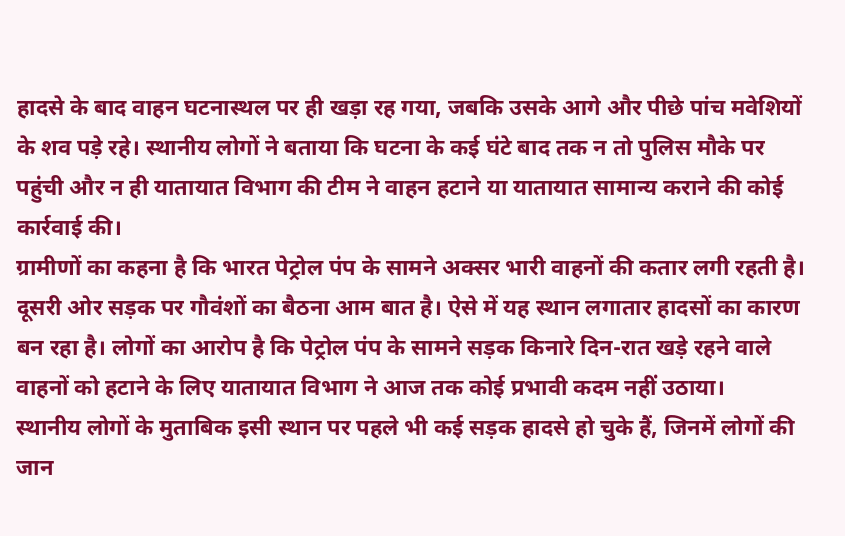हादसे के बाद वाहन घटनास्थल पर ही खड़ा रह गया, जबकि उसके आगे और पीछे पांच मवेशियों के शव पड़े रहे। स्थानीय लोगों ने बताया कि घटना के कई घंटे बाद तक न तो पुलिस मौके पर पहुंची और न ही यातायात विभाग की टीम ने वाहन हटाने या यातायात सामान्य कराने की कोई कार्रवाई की।
ग्रामीणों का कहना है कि भारत पेट्रोल पंप के सामने अक्सर भारी वाहनों की कतार लगी रहती है। दूसरी ओर सड़क पर गौवंशों का बैठना आम बात है। ऐसे में यह स्थान लगातार हादसों का कारण बन रहा है। लोगों का आरोप है कि पेट्रोल पंप के सामने सड़क किनारे दिन-रात खड़े रहने वाले वाहनों को हटाने के लिए यातायात विभाग ने आज तक कोई प्रभावी कदम नहीं उठाया।
स्थानीय लोगों के मुताबिक इसी स्थान पर पहले भी कई सड़क हादसे हो चुके हैं, जिनमें लोगों की जान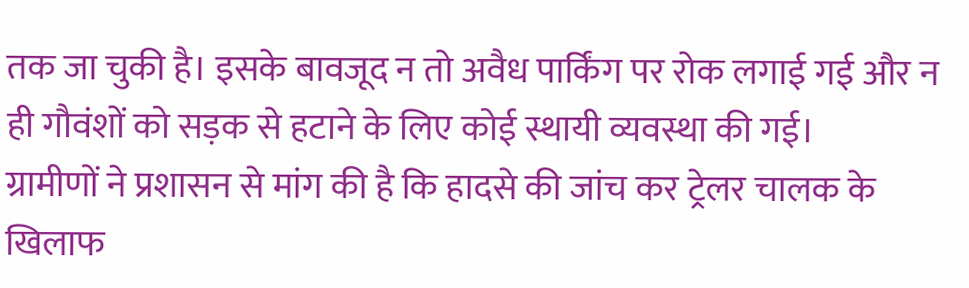तक जा चुकी है। इसके बावजूद न तो अवैध पार्किंग पर रोक लगाई गई और न ही गौवंशों को सड़क से हटाने के लिए कोई स्थायी व्यवस्था की गई।
ग्रामीणों ने प्रशासन से मांग की है कि हादसे की जांच कर ट्रेलर चालक के खिलाफ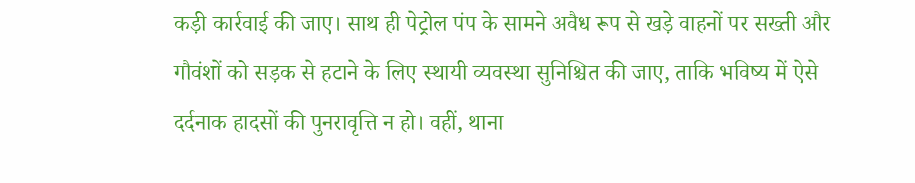कड़ी कार्रवाई की जाए। साथ ही पेट्रोल पंप के सामने अवैध रूप से खड़े वाहनों पर सख्ती और गौवंशों को सड़क से हटाने के लिए स्थायी व्यवस्था सुनिश्चित की जाए, ताकि भविष्य में ऐसे दर्दनाक हादसों की पुनरावृत्ति न हो। वहीं, थाना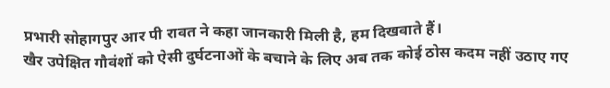प्रभारी सोहागपुर आर पी रावत ने कहा जानकारी मिली है, हम दिखवाते हैं।
खैर उपेक्षित गौवंशों को ऐसी दुर्घटनाओं के बचाने के लिए अब तक कोई ठोस कदम नहीं उठाए गए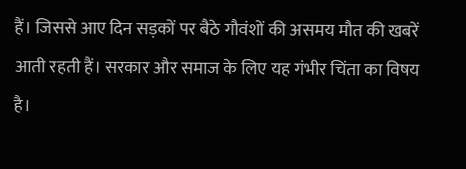हैं। जिससे आए दिन सड़कों पर बैठे गौवंशों की असमय मौत की खबरें आती रहती हैं। सरकार और समाज के लिए यह गंभीर चिंता का विषय है।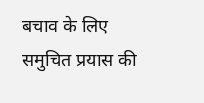बचाव के लिए समुचित प्रयास की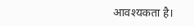आवश्यकता है।